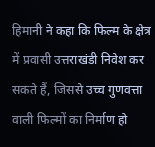हिमानी ने कहा कि फिल्म के क्षेत्र में प्रवासी उत्तराखंडी निवेश कर सकते हैं, जिससे उच्च गुणवत्ता वाली फिल्मों का निर्माण हो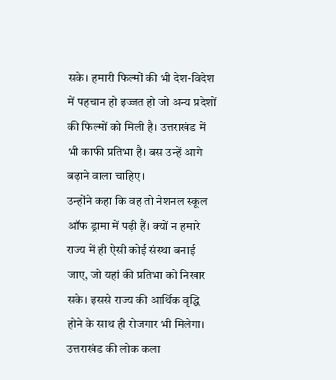सके। हमारी फिल्मों की भी देश-विदेश में पहचान हो इज्जत हो जो अन्य प्रदेशों की फिल्मों को मिली है। उत्तराखंड में भी काफी प्रतिभा है। बस उन्हें आगे बढ़ाने वाला चाहिए।
उन्होंने कहा कि वह तो नेशनल स्कूल ऑफ ड्रामा में पढ़ी हैं। क्यों न हमारे राज्य में ही ऐसी कोई संस्था बनाई जाए, जो यहां की प्रतिभा को निखार सके। इससे राज्य की आर्थिक वृद्धि होने के साथ ही रोजगार भी मिलेगा।
उत्तराखंड की लोक कला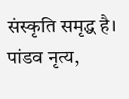संस्कृति समृद्ध है। पांडव नृत्य,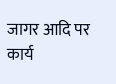जागर आदि पर कार्य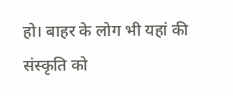हो। बाहर के लोग भी यहां की संस्कृति को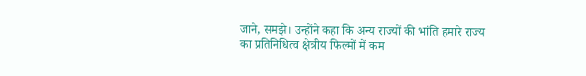जाने, समझे। उन्होंने कहा कि अन्य राज्यों की भांति हमारे राज्य का प्रतिनिधित्व क्षेत्रीय फिल्मों में कम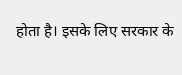होता है। इसके लिए सरकार के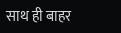साथ ही बाहर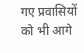गए प्रवासियों को भी आगे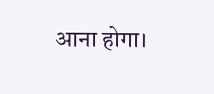आना होगा।